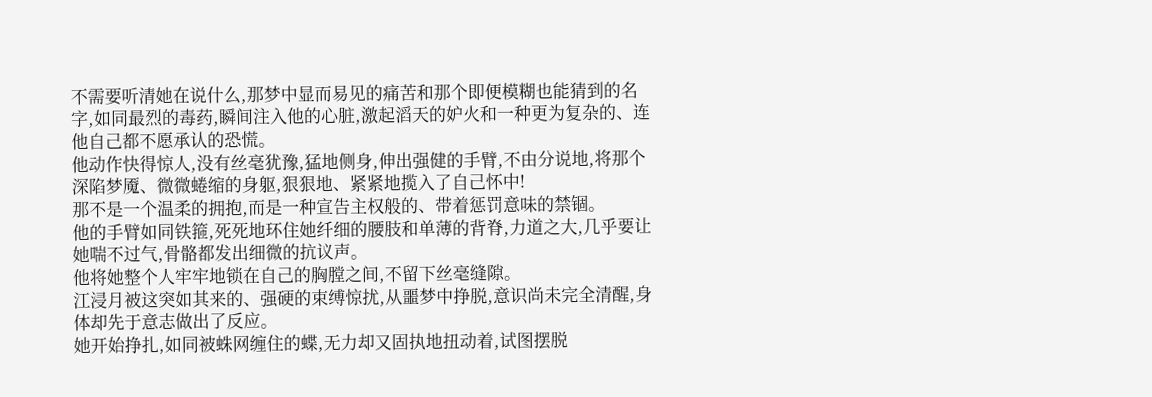不需要听清她在说什么,那梦中显而易见的痛苦和那个即便模糊也能猜到的名字,如同最烈的毒药,瞬间注入他的心脏,激起滔天的妒火和一种更为复杂的、连他自己都不愿承认的恐慌。
他动作快得惊人,没有丝毫犹豫,猛地侧身,伸出强健的手臂,不由分说地,将那个深陷梦魇、微微蜷缩的身躯,狠狠地、紧紧地揽入了自己怀中!
那不是一个温柔的拥抱,而是一种宣告主权般的、带着惩罚意味的禁锢。
他的手臂如同铁箍,死死地环住她纤细的腰肢和单薄的背脊,力道之大,几乎要让她喘不过气,骨骼都发出细微的抗议声。
他将她整个人牢牢地锁在自己的胸膛之间,不留下丝毫缝隙。
江浸月被这突如其来的、强硬的束缚惊扰,从噩梦中挣脱,意识尚未完全清醒,身体却先于意志做出了反应。
她开始挣扎,如同被蛛网缠住的蝶,无力却又固执地扭动着,试图摆脱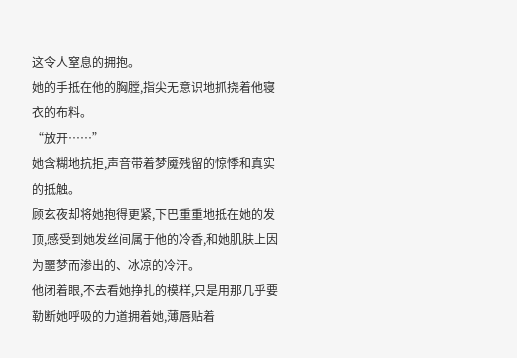这令人窒息的拥抱。
她的手抵在他的胸膛,指尖无意识地抓挠着他寝衣的布料。
“放开……”
她含糊地抗拒,声音带着梦魇残留的惊悸和真实的抵触。
顾玄夜却将她抱得更紧,下巴重重地抵在她的发顶,感受到她发丝间属于他的冷香,和她肌肤上因为噩梦而渗出的、冰凉的冷汗。
他闭着眼,不去看她挣扎的模样,只是用那几乎要勒断她呼吸的力道拥着她,薄唇贴着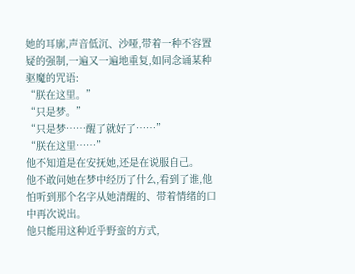她的耳廓,声音低沉、沙哑,带着一种不容置疑的强制,一遍又一遍地重复,如同念诵某种驱魔的咒语:
“朕在这里。”
“只是梦。”
“只是梦……醒了就好了……”
“朕在这里……”
他不知道是在安抚她,还是在说服自己。
他不敢问她在梦中经历了什么,看到了谁,他怕听到那个名字从她清醒的、带着情绪的口中再次说出。
他只能用这种近乎野蛮的方式,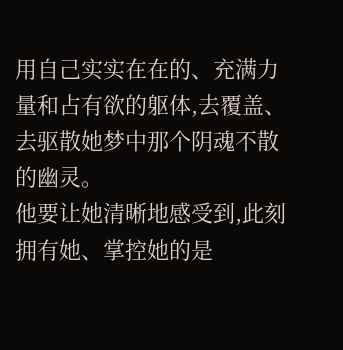用自己实实在在的、充满力量和占有欲的躯体,去覆盖、去驱散她梦中那个阴魂不散的幽灵。
他要让她清晰地感受到,此刻拥有她、掌控她的是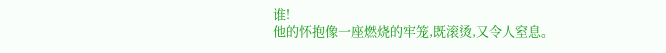谁!
他的怀抱像一座燃烧的牢笼,既滚烫,又令人窒息。